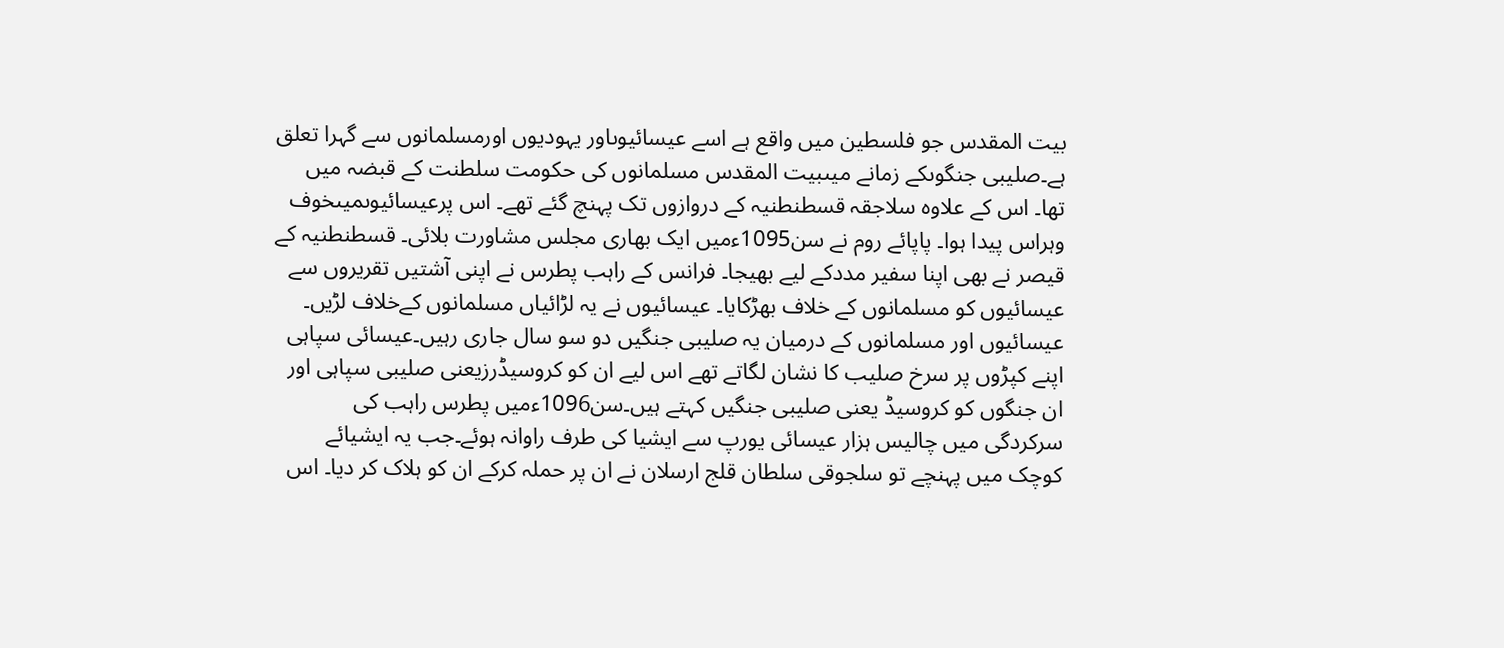بیت المقدس جو فلسطین میں واقع ہے اسے عیسائیوںاور یہودیوں اورمسلمانوں سے گہرا تعلق ہے۔صلیبی جنگوںکے زمانے میںبیت المقدس مسلمانوں کی حکومت سلطنت کے قبضہ میں تھا۔ اس کے علاوہ سلاجقہ قسطنطنیہ کے دروازوں تک پہنچ گئے تھے۔ اس پرعیسائیوںمیںخوف وہراس پیدا ہوا۔ پاپائے روم نے سن1095ءمیں ایک بھاری مجلس مشاورت بلائی۔ قسطنطنیہ کے قیصر نے بھی اپنا سفیر مددکے لیے بھیجا۔ فرانس کے راہب پطرس نے اپنی آشتیں تقریروں سے عیسائیوں کو مسلمانوں کے خلاف بھڑکایا۔ عیسائیوں نے یہ لڑائیاں مسلمانوں کےخلاف لڑیں۔ عیسائیوں اور مسلمانوں کے درمیان یہ صلیبی جنگیں دو سو سال جاری رہیں۔عیسائی سپاہی اپنے کپڑوں پر سرخ صلیب کا نشان لگاتے تھے اس لیے ان کو کروسیڈرزیعنی صلیبی سپاہی اور ان جنگوں کو کروسیڈ یعنی صلیبی جنگیں کہتے ہیں۔سن1096ءمیں پطرس راہب کی سرکردگی میں چالیس ہزار عیسائی یورپ سے ایشیا کی طرف راوانہ ہوئے۔جب یہ ایشیائے کوچک میں پہنچے تو سلجوقی سلطان قلج ارسلان نے ان پر حملہ کرکے ان کو ہلاک کر دیا۔ اس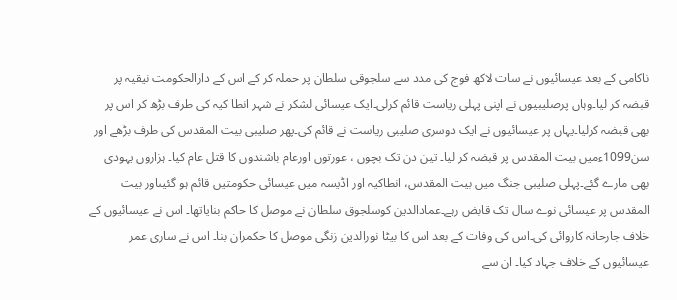ناکامی کے بعد عیسائیوں نے سات لاکھ فوج کی مدد سے سلجوقی سلطان پر حملہ کر کے اس کے دارالحکومت نیقیہ پر قبضہ کر لیا۔وہاں پرصلیبیوں نے اپنی پہلی ریاست قائم کرلی۔ایک عیسائی لشکر نے شہر انطا کیہ کی طرف بڑھ کر اس پر بھی قبضہ کرلیا۔یہاں پر عیسائیوں نے ایک دوسری صلیبی ریاست نے قائم کی۔پھر صلیبی بیت المقدس کی طرف بڑھے اور سن1099ءمیں بیت المقدس پر قبضہ کر لیا۔ تین دن تک بچوں ، عورتوں اورعام باشندوں کا قتل عام کیا۔ ہزاروں یہودی بھی مارے گئے۔پہلی صلیبی جنگ میں بیت المقدس، انطاکیہ اور اڈیسہ میں عیسائی حکومتیں قائم ہو گئیںاور بیت المقدس پر عیسائی نوے سال تک قابض رہے۔عمادالدین کوسلجوق سلطان نے موصل کا حاکم بنایاتھا۔ اس نے عیسائیوں کے خلاف جارحانہ کاروائی کی۔اس کی وفات کے بعد اس کا بیٹا نورالدین زنگی موصل کا حکمران بنا۔ اس نے ساری عمر عیسائیوں کے خلاف جہاد کیا۔ ان سے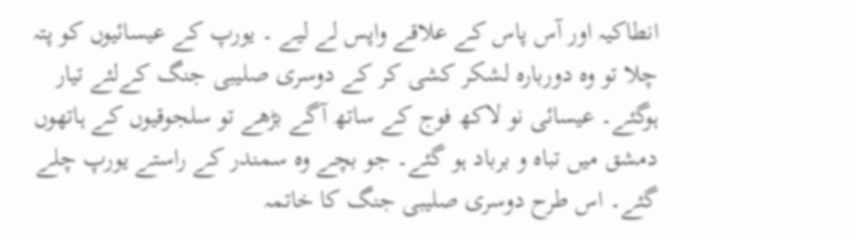انطاکیہ اور آس پاس کے علاقے واپس لے لیے ۔ یورپ کے عیسائیوں کو پتہ چلا تو وہ دوربارہ لشکر کشی کر کے دوسری صلیبی جنگ کےلئے تیار ہوگئے۔ عیسائی نو لاکھ فوج کے ساتھ آگے بڑھے تو سلجوقیوں کے ہاتھوں دمشق میں تباہ و برباد ہو گئے۔ جو بچے وہ سمندر کے راستے یورپ چلے گئے۔ اس طرح دوسری صلیبی جنگ کا خاتمہ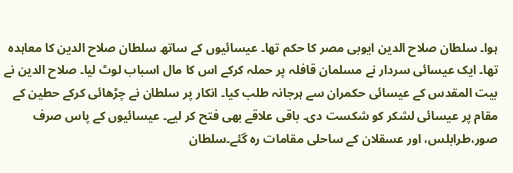ہوا۔ سلطان صلاح الدین ایوبی مصر کا حکم تھا۔ عیسائیوں کے ساتھ سلطان صلاح الدین کا معاہدہ تھا۔ ایک عیسائی سردار نے مسلمان قافلہ پر حملہ کرکے اس کا مال اسباب لوٹ لیا۔ صلاح الدین نے بیت المقدس کے عیسائی حکمران سے ہرجانہ طلب کیا۔ انکار پر سلطان نے چڑھائی کرکے حطین کے مقام پر عیسائی لشکر کو شکست دی۔ باقی علاقے بھی فتح کر لیے۔ عیسائیوں کے پاس صرف صور،طرابلس، اور عسقلان کے ساحلی مقامات رہ گئے۔سلطان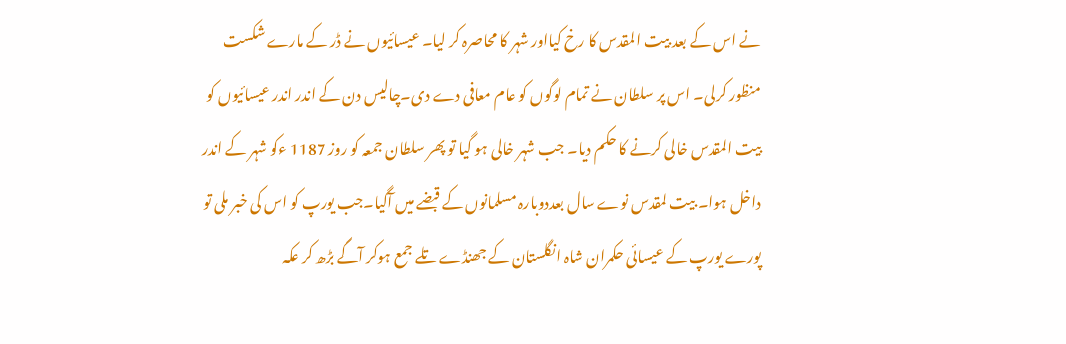نے اس کے بعد بیت المقدس کا رخ کیااور شہر کا محاصرہ کر لیا۔ عیسائیوں نے ڈر کے مارے شکست منظور کرلی۔ اس پر سلطان نے تمام لوگوں کو عام معافی دے دی۔چالیس دن کے اندر اندر عیسائیوں کو بیت المقدس خالی کرنے کا حکم دیا۔ جب شہر خالی ہو گیا تو پھر سلطان جمعہ کو روز 1187 ءکو شہر کے اندر داخل ہوا۔ بیت لمقدس نوے سال بعددوبارہ مسلمانوں کے قبضے میں آگیا۔جب یورپ کو اس کی خبر ملی تو پورے یورپ کے عیسائی حکمران شاہ انگلستان کے جھنڈے تلے جمع ہوکر آگے بڑھ کر عکہ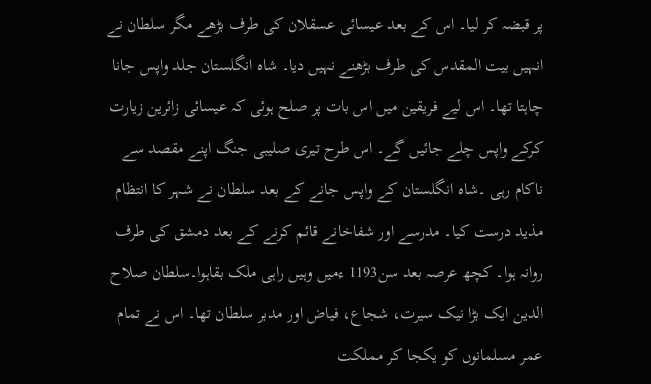پر قبضہ کر لیا۔ اس کے بعد عیسائی عسقلان کی طرف بڑھے مگر سلطان نے انہیں بیت المقدس کی طرف بڑھنے نہیں دیا۔ شاہ انگلستان جلد واپس جانا چاہتا تھا۔ اس لیے فریقین میں اس بات پر صلح ہوئی کہ عیسائی زائرین زیارت کرکے واپس چلے جائیں گے۔ اس طرح تیری صلیبی جنگ اپنے مقصد سے ناکام رہی ۔شاہ انگلستان کے واپس جانے کے بعد سلطان نے شہر کا انتظام مذید درست کیا۔ مدرسے اور شفاخانے قائم کرنے کے بعد دمشق کی طرف روانہ ہوا۔ کچھ عرصہ بعد سن1193 ءمیں وہیں راہی ملک بقاہوا۔سلطان صلاح الدین ایک بڑا نیک سیرت، شجاع، فیاض اور مدبر سلطان تھا۔ اس نے تمام عمر مسلمانوں کو یکجا کر مملکت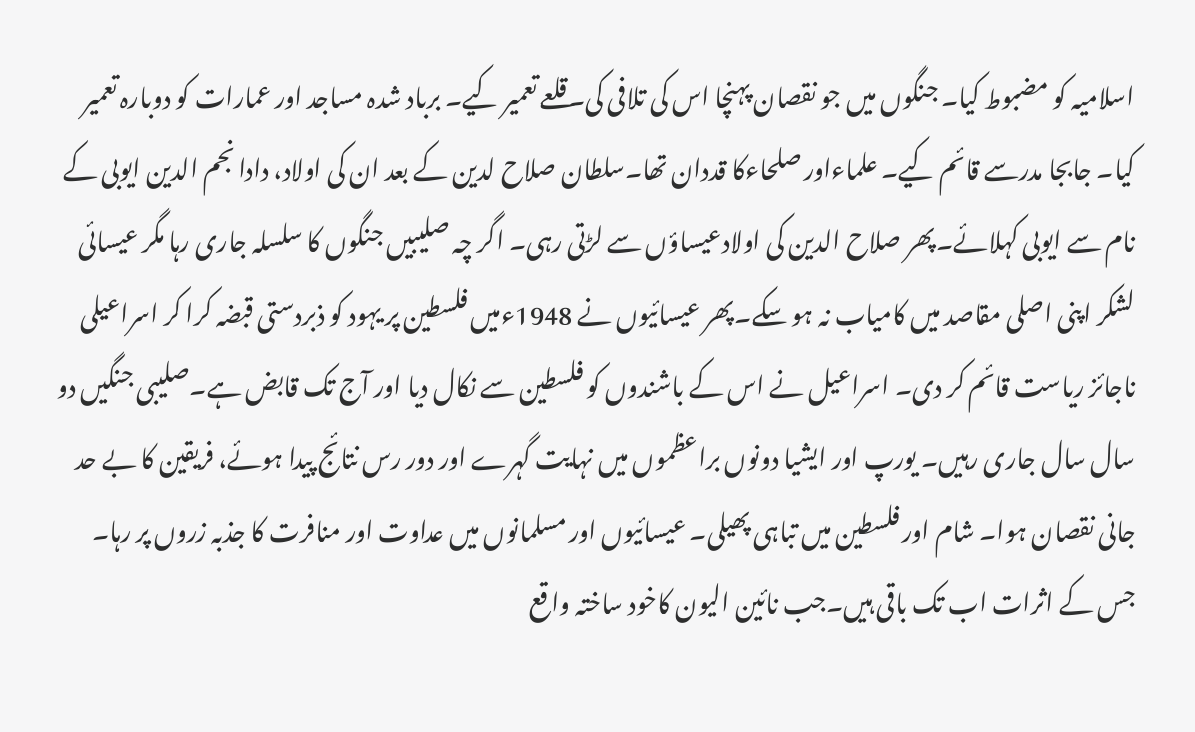اسلامیہ کو مضبوط کیا۔ جنگوں میں جو نقصان پہنچا اس کی تلافی کی۔قلعے تعمیر کیے۔ برباد شدہ مساجد اور عمارات کو دوبارہ تعمیر کیا۔ جابجا مدرسے قائم کیے۔ علماءاور صلحاءکا قددان تھا۔سلطان صلاح لدین کے بعد ان کی اولاد، دادا نجم الدین ایوبی کے نام سے ایوبی کہلائے۔پھر صلاح الدین کی اولادعیساؤں سے لڑتی رہی۔ اگر چہ صلیبیں جنگوں کا سلسلہ جاری رہا مگر عیسائی لشکر اپنی اصلی مقاصد میں کامیاب نہ ہو سکے۔پھر عیسائیوں نے 1948ءمیں فلسطین پر یہود کو ذبردستی قبضہ کرا کر اسراعیلی ناجائز ریاست قائم کر دی۔ اسراعیل نے اس کے باشندوں کو فلسطین سے نکال دیا اور آج تک قابض ہے۔صلیبی جنگیں دو سال سال جاری رہیں۔ یورپ اور ایشیا دونوں براعظموں میں نہایت گہرے اور دور رس نتائج پیدا ہوئے، فریقین کا بے حد جانی نقصان ہوا۔ شام اور فلسطین میں تباہی پھیلی۔ عیسائیوں اور مسلمانوں میں عداوت اور منافرت کا جذبہ زروں پر رہا۔ جس کے اثرات اب تک باقی ہیں۔جب نائین الیون کاخود ساختہ واقع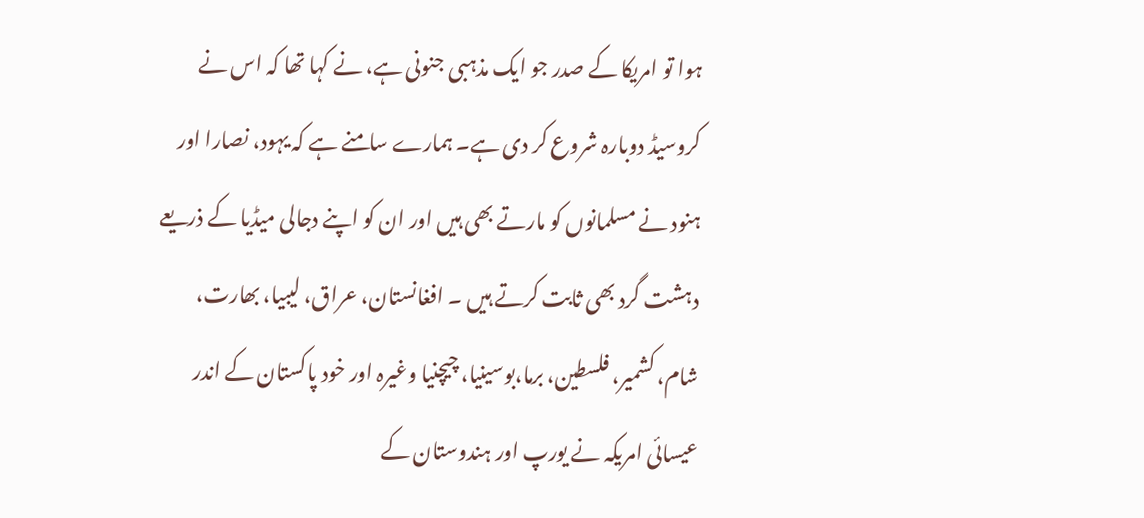ہوا تو امریکا کے صدر جو ایک مذہبی جنونی ہے، نے کہا تھا کہ اس نے کروسیڈ دوبارہ شروع کر دی ہے۔ ہمارے سامنے ہے کہ یہود، نصارا اور ہنود نے مسلمانوں کو مارتے بھی ہیں اور ان کو اپنے دجالی میڈیا کے ذریعے دہشت گرد بھی ثابت کرتے ہیں ۔ افغانستان، عراق، لیبیا، بھارت، شام، کشمیر، فلسطین، برما،بوسینیا، چیچنیا وغیرہ اور خود پاکستان کے اندر عیسائی امریکہ نے یورپ اور ہندوستان کے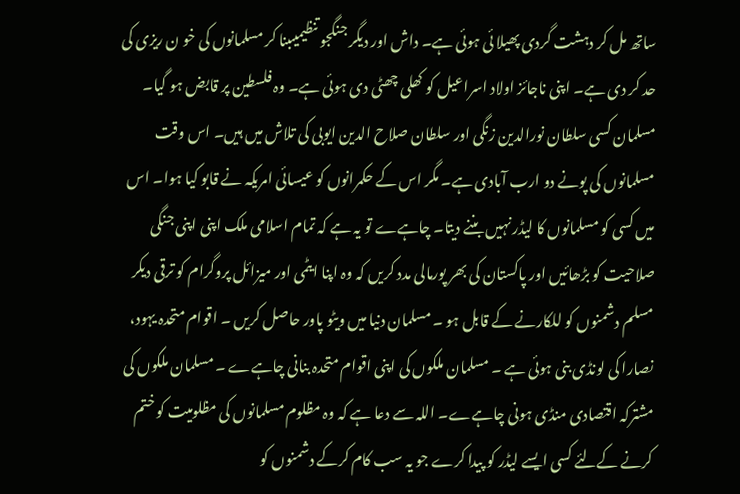ساتھ مل کر دہشت گردی پھیلا ئی ہوئی ہے۔ داش اور دیگر جنگجو تنظیمیںبنا کر مسلمانوں کی خو ن ریزی کی حد کر دی ہے۔ اپنی ناجائز اولاد اسراعیل کو کھلی چھٹی دی ہوئی ہے۔ وہ فلسطین پر قابض ہو گیا۔ مسلمان کسی سلطان نورالدین زنگی اور سلطان صلاح الدین ایوبی کی تلاش میں ہیں۔ اس وقت مسلمانوں کی پونے دو ارب آبادی ہے۔ مگر اس کے حکمرانوں کو عیسائی امریکہ نے قابو کیا ہوا۔ اس میں کسی کو مسلمانوں کا لیڈر نہیں بننے دیتا۔ چاہےے تو یہ ہے کہ تمام اسلامی ملک اپنی اپنی جنگی صلاحیت کو بڑھائیں اور پاکستان کی بھر پورمالی مدد کریں کہ وہ اپنا ایٹمی اور میزائل پروگرام کو ترقی دیکر مسلم دشمنوں کو للکارنے کے قابل ہو ۔ مسلمان دنیا میں ویٹو پاور حاصل کریں ۔ اقوام متحدہ یہود، نصارا کی لونڈی بنی ہوئی ہے ۔ مسلمان ملکوں کی اپنی اقوام متحدہ بنانی چاہےے ۔ مسلمان ملکوں کی مشترکہ اقتصادی منڈی ہونی چاہےے۔ اللہ سے دعا ہے کہ وہ مظلوم مسلمانوں کی مظلومیت کو ختم کرنے کےلئے کسی ایسے لیڈر کو پیدا کرے جو یہ سب کام کرکے دشمنوں کو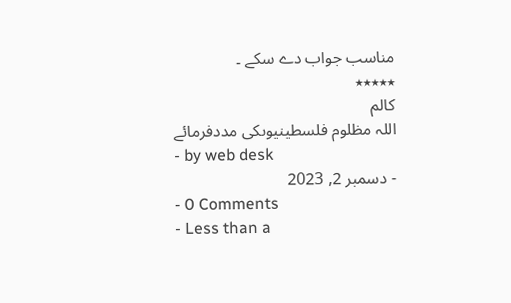مناسب جواب دے سکے ۔
٭٭٭٭٭
کالم
اللہ مظلوم فلسطینیوںکی مددفرمائے
- by web desk
- دسمبر 2, 2023
- 0 Comments
- Less than a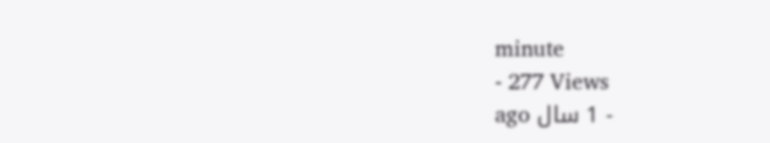minute
- 277 Views
- 1 سال ago